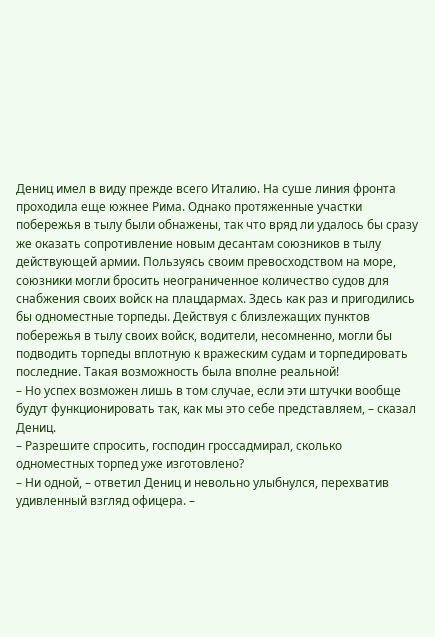Дениц имел в виду прежде всего Италию. На суше линия фронта проходила еще южнее Рима. Однако протяженные участки побережья в тылу были обнажены, так что вряд ли удалось бы сразу же оказать сопротивление новым десантам союзников в тылу действующей армии. Пользуясь своим превосходством на море, союзники могли бросить неограниченное количество судов для снабжения своих войск на плацдармах. Здесь как раз и пригодились бы одноместные торпеды. Действуя с близлежащих пунктов побережья в тылу своих войск, водители, несомненно, могли бы подводить торпеды вплотную к вражеским судам и торпедировать последние. Такая возможность была вполне реальной!
– Но успех возможен лишь в том случае, если эти штучки вообще будут функционировать так, как мы это себе представляем, – сказал Дениц.
– Разрешите спросить, господин гроссадмирал, сколько одноместных торпед уже изготовлено?
– Ни одной, – ответил Дениц и невольно улыбнулся, перехватив удивленный взгляд офицера. –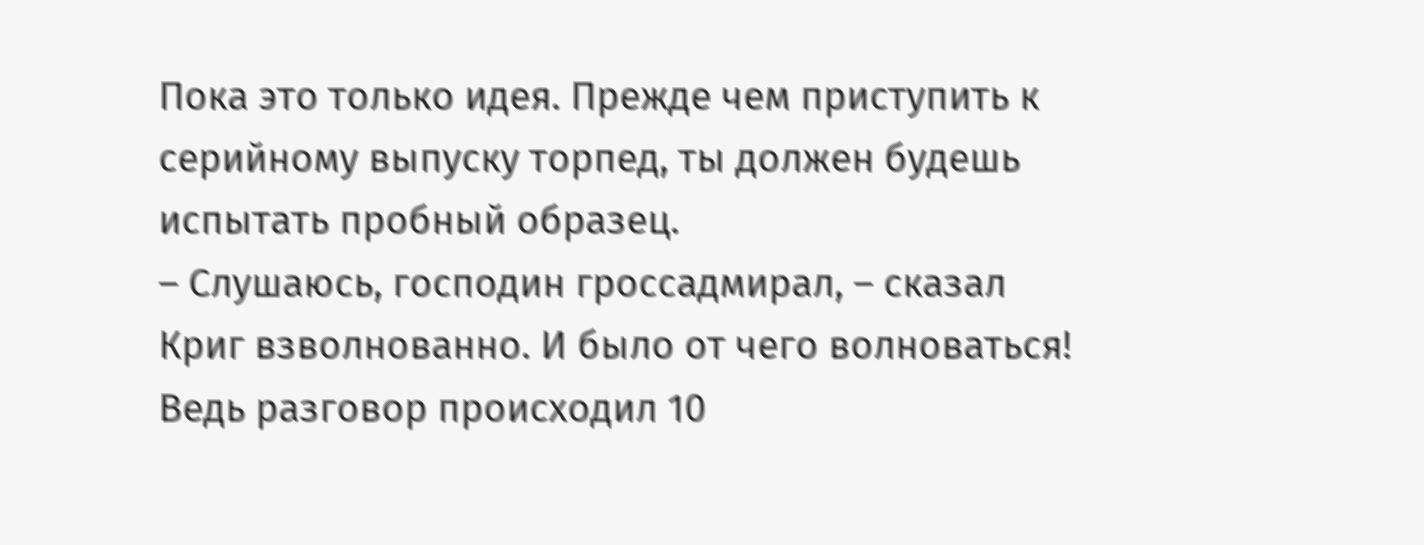Пока это только идея. Прежде чем приступить к серийному выпуску торпед, ты должен будешь испытать пробный образец.
– Слушаюсь, господин гроссадмирал, – сказал Криг взволнованно. И было от чего волноваться! Ведь разговор происходил 10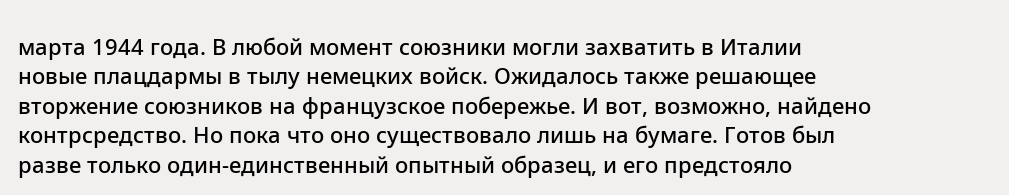марта 1944 года. В любой момент союзники могли захватить в Италии новые плацдармы в тылу немецких войск. Ожидалось также решающее вторжение союзников на французское побережье. И вот, возможно, найдено контрсредство. Но пока что оно существовало лишь на бумаге. Готов был разве только один-единственный опытный образец, и его предстояло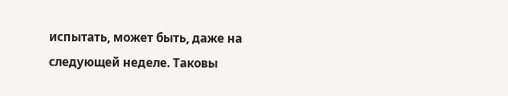испытать, может быть, даже на следующей неделе. Таковы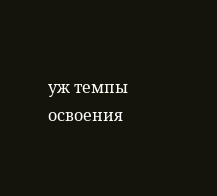уж темпы освоения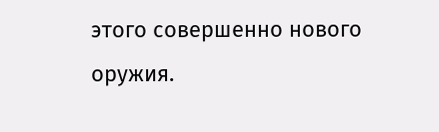этого совершенно нового оружия.